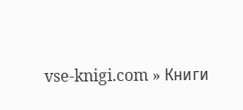vse-knigi.com » Книги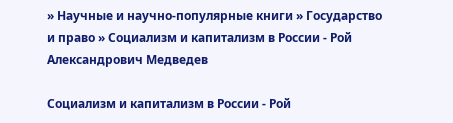» Научные и научно-популярные книги » Государство и право » Социализм и капитализм в России - Рой Александрович Медведев

Социализм и капитализм в России - Рой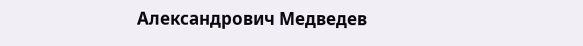Александрович Медведев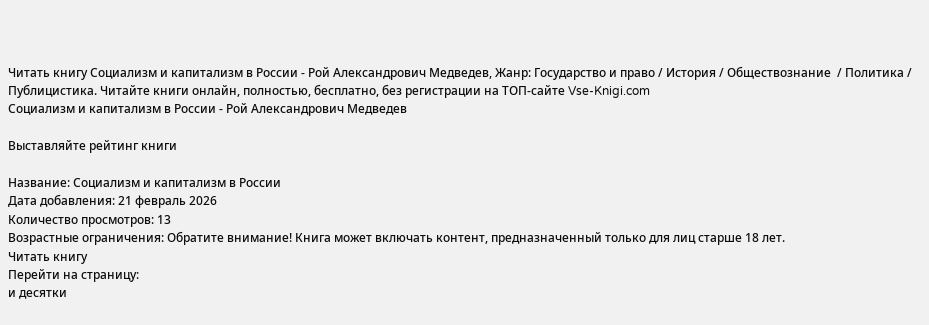Читать книгу Социализм и капитализм в России - Рой Александрович Медведев, Жанр: Государство и право / История / Обществознание  / Политика / Публицистика. Читайте книги онлайн, полностью, бесплатно, без регистрации на ТОП-сайте Vse-Knigi.com
Социализм и капитализм в России - Рой Александрович Медведев

Выставляйте рейтинг книги

Название: Социализм и капитализм в России
Дата добавления: 21 февраль 2026
Количество просмотров: 13
Возрастные ограничения: Обратите внимание! Книга может включать контент, предназначенный только для лиц старше 18 лет.
Читать книгу
Перейти на страницу:
и десятки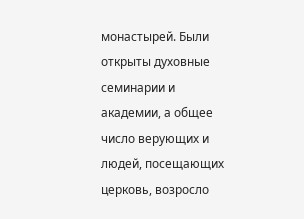монастырей. Были открыты духовные семинарии и академии, а общее число верующих и людей, посещающих церковь, возросло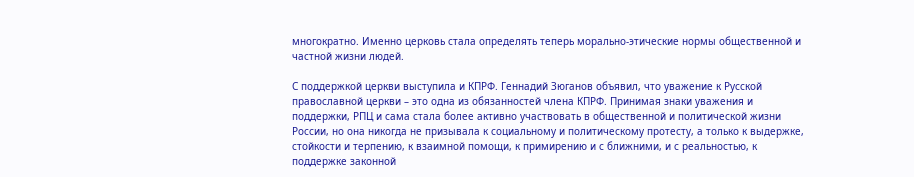многократно. Именно церковь стала определять теперь морально-этические нормы общественной и частной жизни людей.

С поддержкой церкви выступила и КПРФ. Геннадий Зюганов объявил, что уважение к Русской православной церкви – это одна из обязанностей члена КПРФ. Принимая знаки уважения и поддержки, РПЦ и сама стала более активно участвовать в общественной и политической жизни России, но она никогда не призывала к социальному и политическому протесту, а только к выдержке, стойкости и терпению, к взаимной помощи, к примирению и с ближними, и с реальностью, к поддержке законной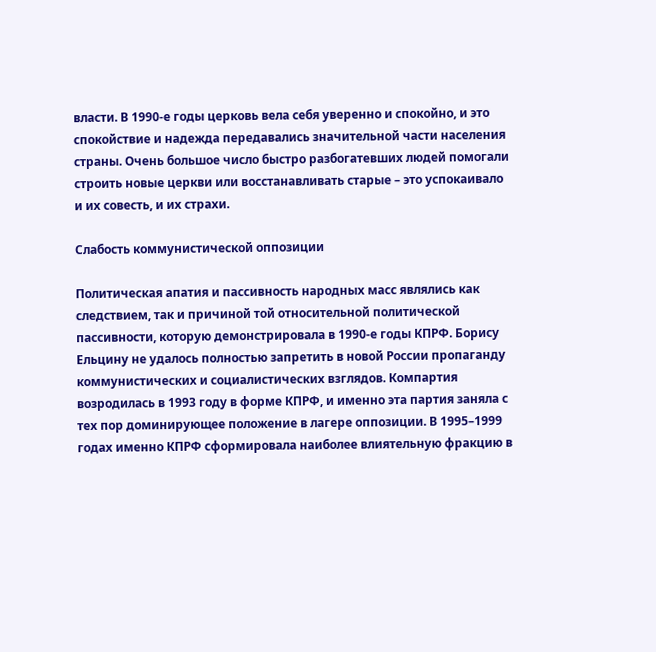власти. В 1990-е годы церковь вела себя уверенно и спокойно, и это спокойствие и надежда передавались значительной части населения страны. Очень большое число быстро разбогатевших людей помогали строить новые церкви или восстанавливать старые – это успокаивало и их совесть, и их страхи.

Слабость коммунистической оппозиции

Политическая апатия и пассивность народных масс являлись как следствием, так и причиной той относительной политической пассивности, которую демонстрировала в 1990-е годы КПРФ. Борису Ельцину не удалось полностью запретить в новой России пропаганду коммунистических и социалистических взглядов. Компартия возродилась в 1993 году в форме КПРФ, и именно эта партия заняла с тех пор доминирующее положение в лагере оппозиции. В 1995–1999 годах именно КПРФ сформировала наиболее влиятельную фракцию в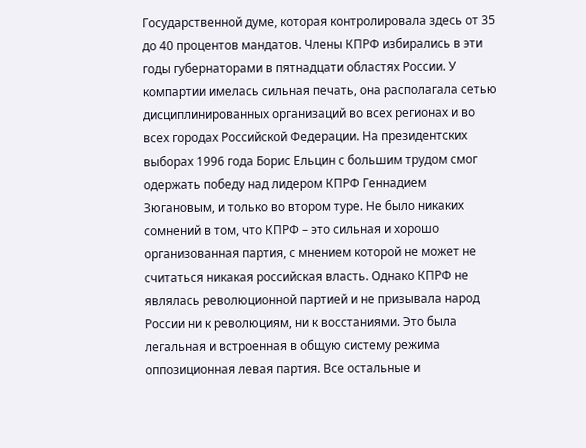Государственной думе, которая контролировала здесь от 35 до 40 процентов мандатов. Члены КПРФ избирались в эти годы губернаторами в пятнадцати областях России. У компартии имелась сильная печать, она располагала сетью дисциплинированных организаций во всех регионах и во всех городах Российской Федерации. На президентских выборах 1996 года Борис Ельцин с большим трудом смог одержать победу над лидером КПРФ Геннадием Зюгановым, и только во втором туре. Не было никаких сомнений в том, что КПРФ – это сильная и хорошо организованная партия, с мнением которой не может не считаться никакая российская власть. Однако КПРФ не являлась революционной партией и не призывала народ России ни к революциям, ни к восстаниями. Это была легальная и встроенная в общую систему режима оппозиционная левая партия. Все остальные и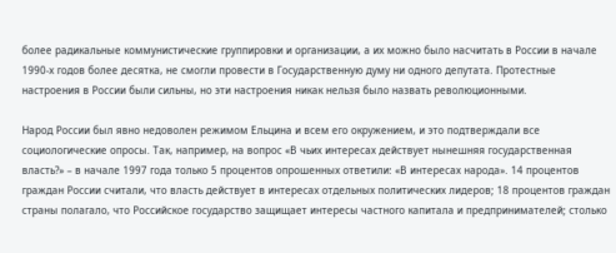более радикальные коммунистические группировки и организации, а их можно было насчитать в России в начале 1990-х годов более десятка, не смогли провести в Государственную думу ни одного депутата. Протестные настроения в России были сильны, но эти настроения никак нельзя было назвать революционными.

Народ России был явно недоволен режимом Ельцина и всем его окружением, и это подтверждали все социологические опросы. Так, например, на вопрос «В чьих интересах действует нынешняя государственная власть?» – в начале 1997 года только 5 процентов опрошенных ответили: «В интересах народа». 14 процентов граждан России считали, что власть действует в интересах отдельных политических лидеров; 18 процентов граждан страны полагало, что Российское государство защищает интересы частного капитала и предпринимателей; столько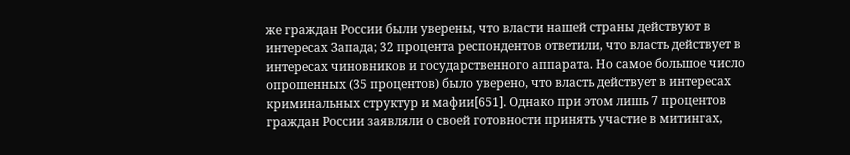же граждан России были уверены, что власти нашей страны действуют в интересах Запада; 32 процента респондентов ответили, что власть действует в интересах чиновников и государственного аппарата. Но самое большое число опрошенных (35 процентов) было уверено, что власть действует в интересах криминальных структур и мафии[651]. Однако при этом лишь 7 процентов граждан России заявляли о своей готовности принять участие в митингах,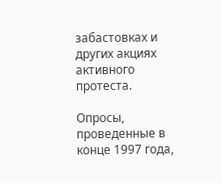забастовках и других акциях активного протеста.

Опросы, проведенные в конце 1997 года,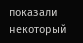показали некоторый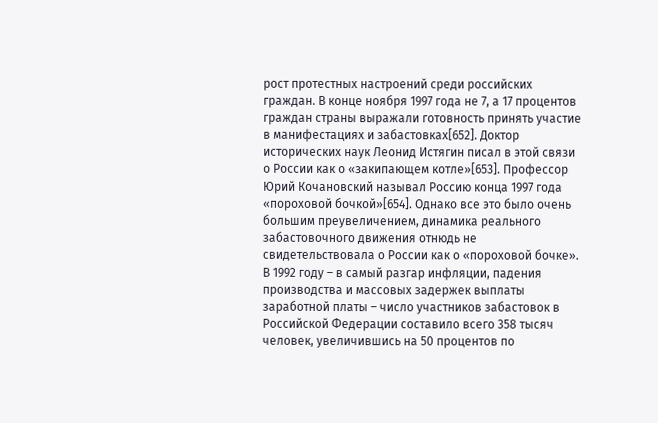рост протестных настроений среди российских граждан. В конце ноября 1997 года не 7, а 17 процентов граждан страны выражали готовность принять участие в манифестациях и забастовках[652]. Доктор исторических наук Леонид Истягин писал в этой связи о России как о «закипающем котле»[653]. Профессор Юрий Кочановский называл Россию конца 1997 года «пороховой бочкой»[654]. Однако все это было очень большим преувеличением, динамика реального забастовочного движения отнюдь не свидетельствовала о России как о «пороховой бочке». В 1992 году – в самый разгар инфляции, падения производства и массовых задержек выплаты заработной платы – число участников забастовок в Российской Федерации составило всего 358 тысяч человек, увеличившись на 50 процентов по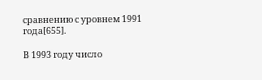сравнению с уровнем 1991 года[655].

В 1993 году число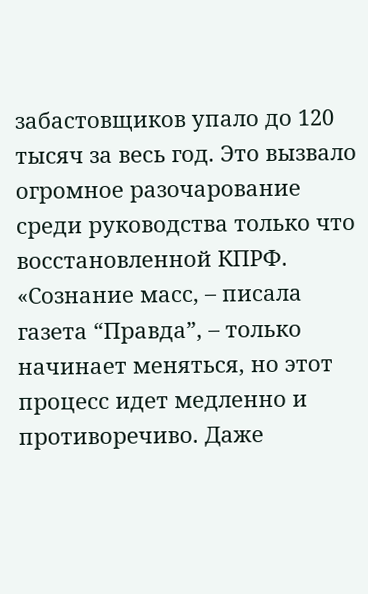забастовщиков упало до 120 тысяч за весь год. Это вызвало огромное разочарование среди руководства только что восстановленной КПРФ. «Сознание масс, – писала газета “Правда”, – только начинает меняться, но этот процесс идет медленно и противоречиво. Даже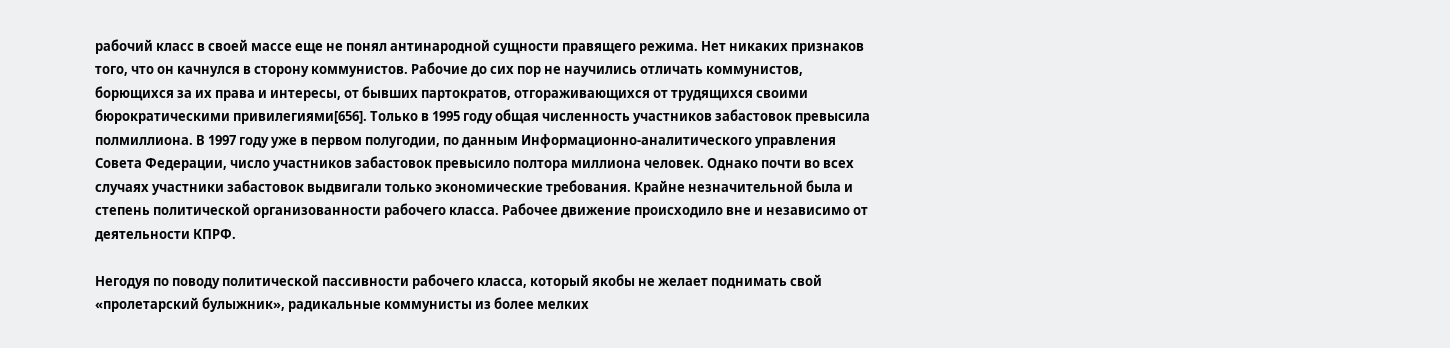рабочий класс в своей массе еще не понял антинародной сущности правящего режима. Нет никаких признаков того, что он качнулся в сторону коммунистов. Рабочие до сих пор не научились отличать коммунистов, борющихся за их права и интересы, от бывших партократов, отгораживающихся от трудящихся своими бюрократическими привилегиями[656]. Только в 1995 году общая численность участников забастовок превысила полмиллиона. В 1997 году уже в первом полугодии, по данным Информационно-аналитического управления Совета Федерации, число участников забастовок превысило полтора миллиона человек. Однако почти во всех случаях участники забастовок выдвигали только экономические требования. Крайне незначительной была и степень политической организованности рабочего класса. Рабочее движение происходило вне и независимо от деятельности КПРФ.

Негодуя по поводу политической пассивности рабочего класса, который якобы не желает поднимать свой «пролетарский булыжник», радикальные коммунисты из более мелких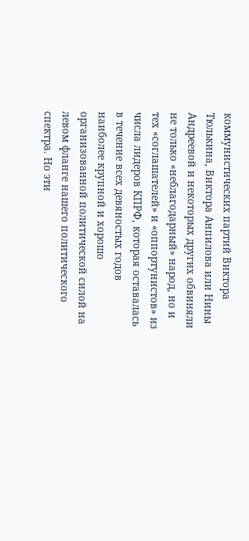коммунистических партий Виктора Тюлькина, Виктора Анпилова или Нины Андреевой и некоторых других обвиняли не только «неблагодарный» народ, но и тех «соглашателей» и «оппортунистов» из числа лидеров КПРФ, которая оставалась в течение всех девяностых годов наиболее крупной и хорошо организованной политической силой на левом фланге нашего политического спектра. Но эти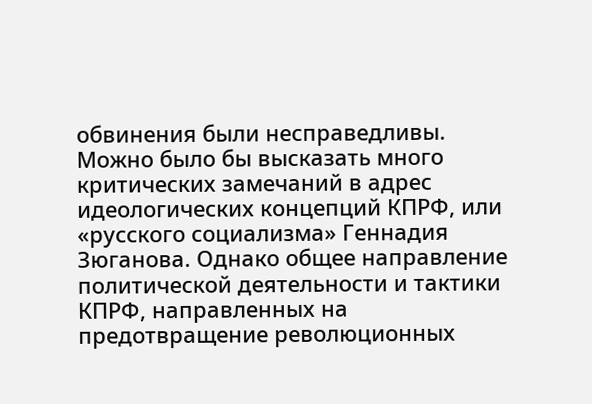обвинения были несправедливы. Можно было бы высказать много критических замечаний в адрес идеологических концепций КПРФ, или «русского социализма» Геннадия Зюганова. Однако общее направление политической деятельности и тактики КПРФ, направленных на предотвращение революционных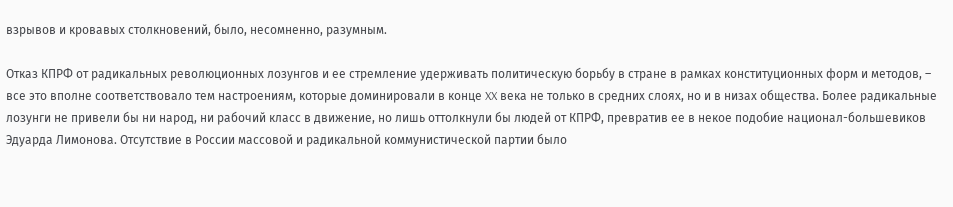взрывов и кровавых столкновений, было, несомненно, разумным.

Отказ КПРФ от радикальных революционных лозунгов и ее стремление удерживать политическую борьбу в стране в рамках конституционных форм и методов, – все это вполне соответствовало тем настроениям, которые доминировали в конце XX века не только в средних слоях, но и в низах общества. Более радикальные лозунги не привели бы ни народ, ни рабочий класс в движение, но лишь оттолкнули бы людей от КПРФ, превратив ее в некое подобие национал-большевиков Эдуарда Лимонова. Отсутствие в России массовой и радикальной коммунистической партии было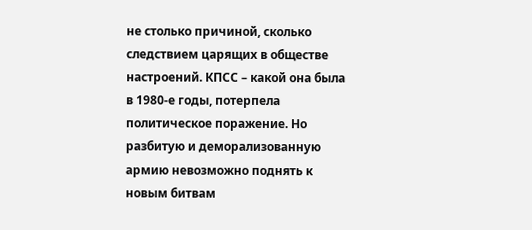не столько причиной, сколько следствием царящих в обществе настроений. КПСС – какой она была в 1980-е годы, потерпела политическое поражение. Но разбитую и деморализованную армию невозможно поднять к новым битвам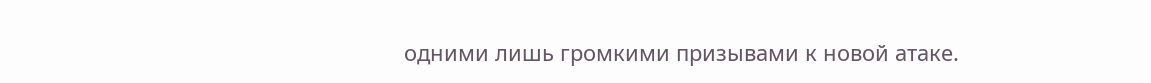одними лишь громкими призывами к новой атаке.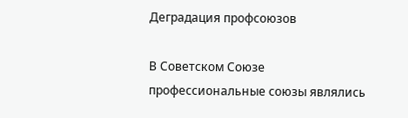Деградация профсоюзов

В Советском Союзе профессиональные союзы являлись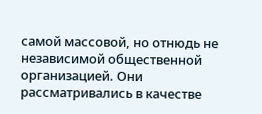самой массовой, но отнюдь не независимой общественной организацией. Они рассматривались в качестве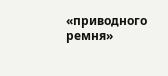«приводного ремня»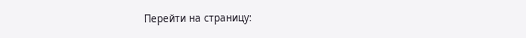Перейти на страницу: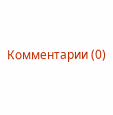Комментарии (0)